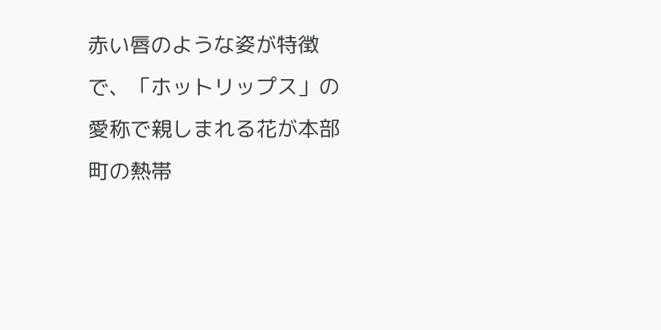赤い唇のような姿が特徴で、「ホットリップス」の愛称で親しまれる花が本部町の熱帯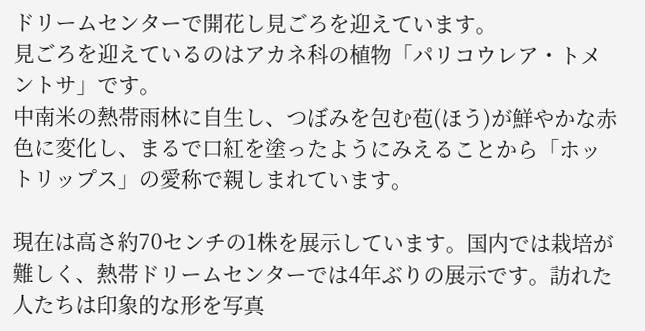ドリームセンターで開花し見ごろを迎えています。
見ごろを迎えているのはアカネ科の植物「パリコウレア・トメントサ」です。
中南米の熱帯雨林に自生し、つぼみを包む苞(ほう)が鮮やかな赤色に変化し、まるで口紅を塗ったようにみえることから「ホットリップス」の愛称で親しまれています。

現在は高さ約70センチの1株を展示しています。国内では栽培が難しく、熱帯ドリームセンターでは4年ぶりの展示です。訪れた人たちは印象的な形を写真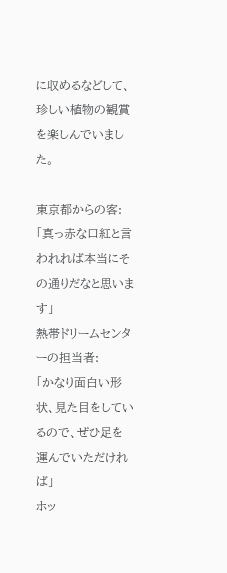に収めるなどして、珍しい植物の観賞を楽しんでいました。

東京都からの客:
「真っ赤な口紅と言われれば本当にその通りだなと思います」
熱帯ドリームセンターの担当者:
「かなり面白い形状、見た目をしているので、ぜひ足を運んでいただければ」
ホッ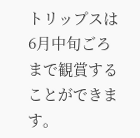トリップスは6月中旬ごろまで観賞することができます。